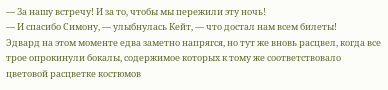— За нашу встречу! И за то, чтобы мы пережили эту ночь!
— И спасибо Симону, — улыбнулась Кейт, — что достал нам всем билеты!
Эдвард на этом моменте едва заметно напрягся, но тут же вновь расцвел, когда все трое опрокинули бокалы, содержимое которых к тому же соответствовало цветовой расцветке костюмов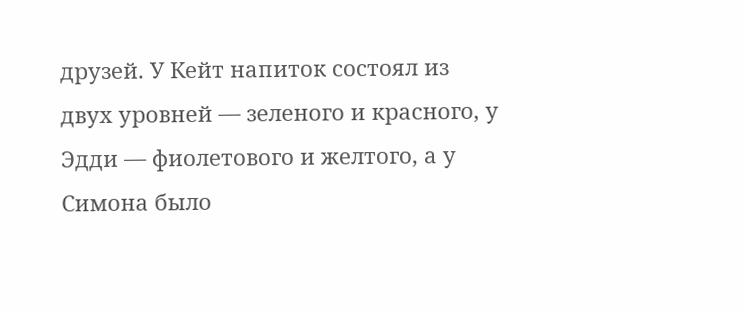друзей. У Кейт напиток состоял из двух уровней — зеленого и красного, у Эдди — фиолетового и желтого, а у Симона было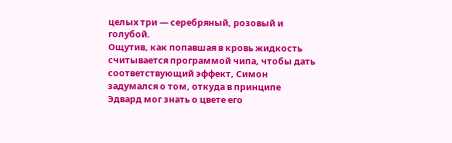целых три — серебряный, розовый и голубой.
Ощутив, как попавшая в кровь жидкость считывается программой чипа, чтобы дать соответствующий эффект, Симон задумался о том, откуда в принципе Эдвард мог знать о цвете его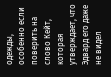одежды, особенно если поверить на слово Кейт, которая утверждает, что Эдвард его даже не видел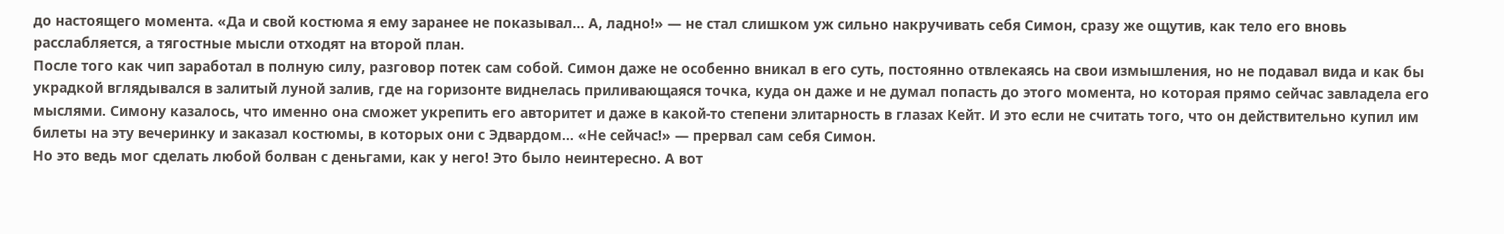до настоящего момента. «Да и свой костюма я ему заранее не показывал… А, ладно!» — не стал слишком уж сильно накручивать себя Симон, сразу же ощутив, как тело его вновь расслабляется, а тягостные мысли отходят на второй план.
После того как чип заработал в полную силу, разговор потек сам собой. Симон даже не особенно вникал в его суть, постоянно отвлекаясь на свои измышления, но не подавал вида и как бы украдкой вглядывался в залитый луной залив, где на горизонте виднелась приливающаяся точка, куда он даже и не думал попасть до этого момента, но которая прямо сейчас завладела его мыслями. Симону казалось, что именно она сможет укрепить его авторитет и даже в какой-то степени элитарность в глазах Кейт. И это если не считать того, что он действительно купил им билеты на эту вечеринку и заказал костюмы, в которых они с Эдвардом… «Не сейчас!» — прервал сам себя Симон.
Но это ведь мог сделать любой болван с деньгами, как у него! Это было неинтересно. А вот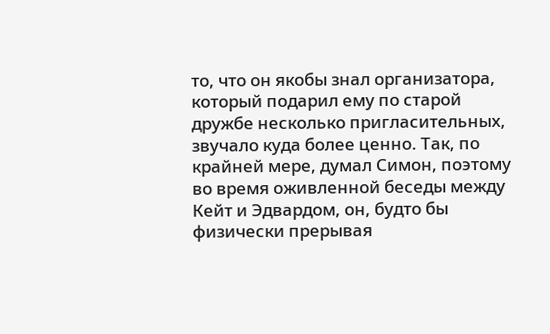то, что он якобы знал организатора, который подарил ему по старой дружбе несколько пригласительных, звучало куда более ценно. Так, по крайней мере, думал Симон, поэтому во время оживленной беседы между Кейт и Эдвардом, он, будто бы физически прерывая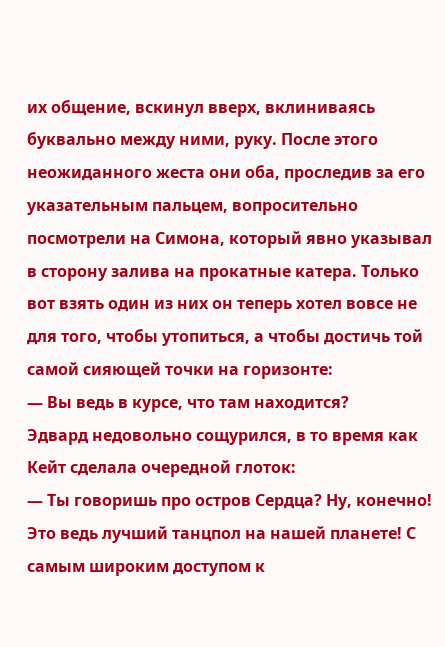их общение, вскинул вверх, вклиниваясь буквально между ними, руку. После этого неожиданного жеста они оба, проследив за его указательным пальцем, вопросительно посмотрели на Симона, который явно указывал в сторону залива на прокатные катера. Только вот взять один из них он теперь хотел вовсе не для того, чтобы утопиться, а чтобы достичь той самой сияющей точки на горизонте:
— Вы ведь в курсе, что там находится?
Эдвард недовольно сощурился, в то время как Кейт сделала очередной глоток:
— Ты говоришь про остров Сердца? Ну, конечно! Это ведь лучший танцпол на нашей планете! С самым широким доступом к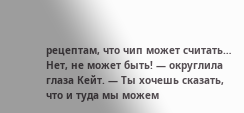рецептам, что чип может считать… Нет, не может быть! — округлила глаза Кейт. — Ты хочешь сказать, что и туда мы можем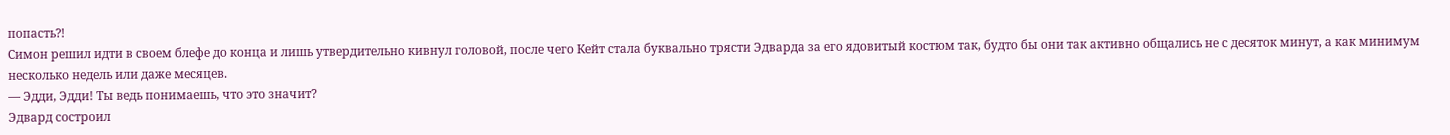попасть⁈
Симон решил идти в своем блефе до конца и лишь утвердительно кивнул головой, после чего Кейт стала буквально трясти Эдварда за его ядовитый костюм так, будто бы они так активно общались не с десяток минут, а как минимум несколько недель или даже месяцев.
— Эдди, Эдди! Ты ведь понимаешь, что это значит?
Эдвард состроил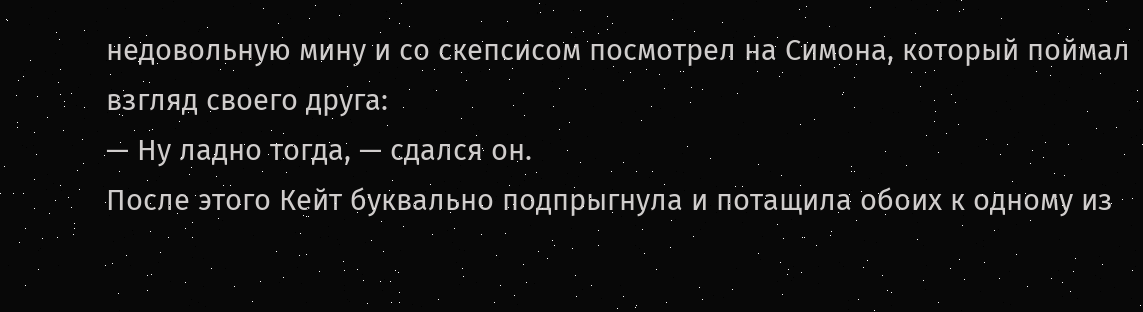недовольную мину и со скепсисом посмотрел на Симона, который поймал взгляд своего друга:
— Ну ладно тогда, — сдался он.
После этого Кейт буквально подпрыгнула и потащила обоих к одному из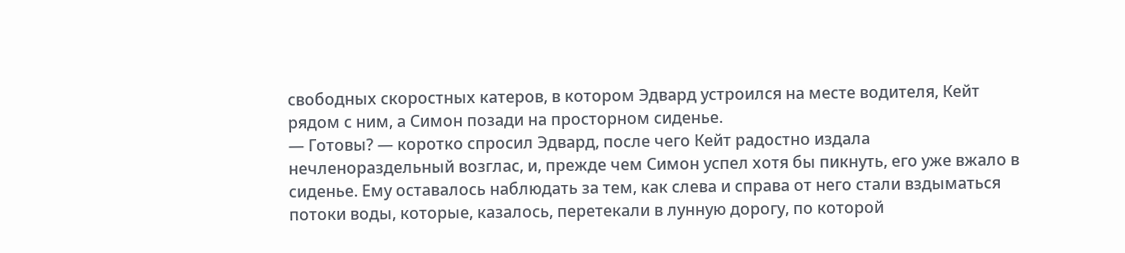свободных скоростных катеров, в котором Эдвард устроился на месте водителя, Кейт рядом с ним, а Симон позади на просторном сиденье.
— Готовы? — коротко спросил Эдвард, после чего Кейт радостно издала нечленораздельный возглас, и, прежде чем Симон успел хотя бы пикнуть, его уже вжало в сиденье. Ему оставалось наблюдать за тем, как слева и справа от него стали вздыматься потоки воды, которые, казалось, перетекали в лунную дорогу, по которой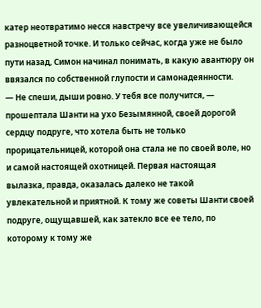катер неотвратимо несся навстречу все увеличивающейся разноцветной точке. И только сейчас, когда уже не было пути назад, Симон начинал понимать, в какую авантюру он ввязался по собственной глупости и самонадеянности.
— Не спеши, дыши ровно. У тебя все получится, — прошептала Шанти на ухо Безымянной, своей дорогой сердцу подруге, что хотела быть не только прорицательницей, которой она стала не по своей воле, но и самой настоящей охотницей. Первая настоящая вылазка, правда, оказалась далеко не такой увлекательной и приятной. К тому же советы Шанти своей подруге, ощущавшей, как затекло все ее тело, по которому к тому же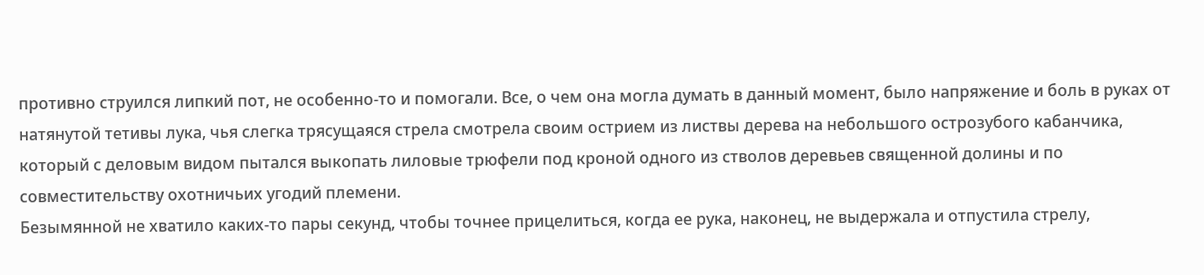противно струился липкий пот, не особенно-то и помогали. Все, о чем она могла думать в данный момент, было напряжение и боль в руках от натянутой тетивы лука, чья слегка трясущаяся стрела смотрела своим острием из листвы дерева на небольшого острозубого кабанчика, который с деловым видом пытался выкопать лиловые трюфели под кроной одного из стволов деревьев священной долины и по совместительству охотничьих угодий племени.
Безымянной не хватило каких-то пары секунд, чтобы точнее прицелиться, когда ее рука, наконец, не выдержала и отпустила стрелу,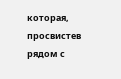которая, просвистев рядом с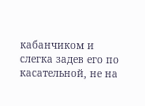кабанчиком и слегка задев его по касательной, не на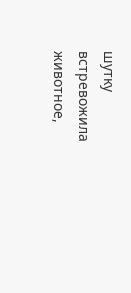шутку встревожила животное,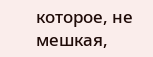которое, не мешкая,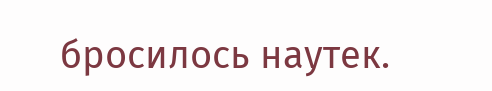бросилось наутек.